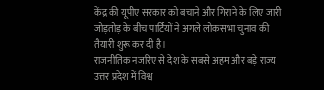केंद्र की यूपीए सरकार को बचाने और गिराने के लिए जारी जोड़तोड़ के बीच पार्टियों ने अगले लोकसभा चुनाव की तैयारी शुरू कर दी है।
राजनीतिक नजरिए से देश के सबसे अहम और बड़े राज्य उत्तर प्रदेश में विश्व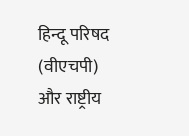हिन्दू परिषद (वीएचपी) और राष्ट्रीय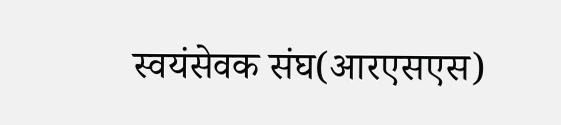स्वयंसेवक संघ(आरएसएस)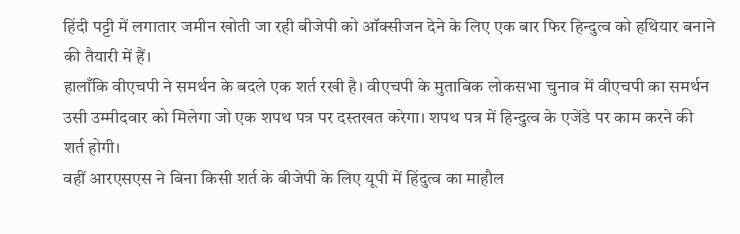हिंदी पट्टी में लगातार जमीन खोती जा रही बीजेपी को ऑक्सीजन देने के लिए एक बार फिर हिन्दुत्व को हथियार बनाने की तैयारी में हैं।
हालाँकि वीएचपी ने समर्थन के बदले एक शर्त रखी है। वीएचपी के मुताबिक लोकसभा चुनाव में वीएचपी का समर्थन उसी उम्मीदवार को मिलेगा जो एक शपथ पत्र पर दस्तखत करेगा। शपथ पत्र में हिन्दुत्व के एजेंडे पर काम करने की शर्त होगी।
वहीं आरएसएस ने बिना किसी शर्त के बीजेपी के लिए यूपी में हिंदुत्व का माहौल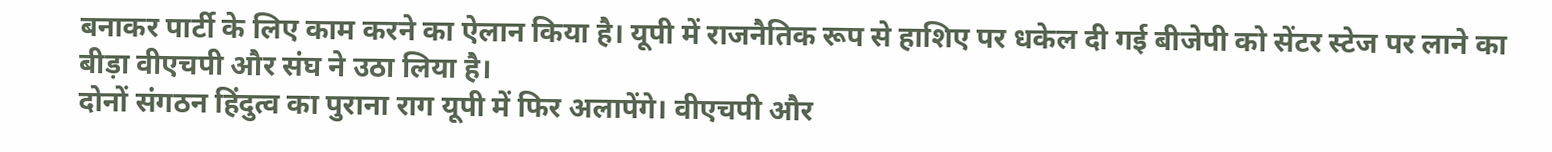बनाकर पार्टी के लिए काम करने का ऐलान किया है। यूपी में राजनैतिक रूप से हाशिए पर धकेल दी गई बीजेपी को सेंटर स्टेज पर लाने का बीड़ा वीएचपी और संघ ने उठा लिया है।
दोनों संगठन हिंदुत्व का पुराना राग यूपी में फिर अलापेंगे। वीएचपी और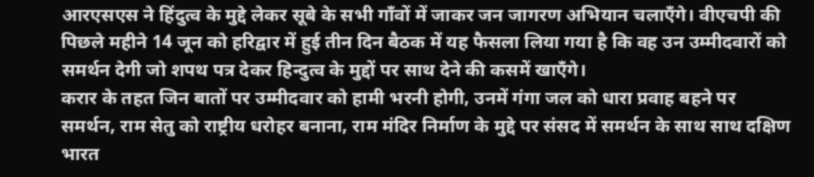आरएसएस ने हिंदुत्व के मुद्दे लेकर सूबे के सभी गाँवों में जाकर जन जागरण अभियान चलाएँगे। वीएचपी की पिछले महीने 14 जून को हरिद्वार में हुई तीन दिन बैठक में यह फैसला लिया गया है कि वह उन उम्मीदवारों को समर्थन देगी जो शपथ पत्र देकर हिन्दुत्व के मुद्दों पर साथ देने की कसमें खाएँगे।
करार के तहत जिन बातों पर उम्मीदवार को हामी भरनी होगी, उनमें गंगा जल को धारा प्रवाह बहने पर समर्थन, राम सेतु को राष्ट्रीय धरोहर बनाना, राम मंदिर निर्माण के मुद्दे पर संसद में समर्थन के साथ साथ दक्षिण भारत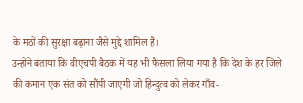के मठों की सुरक्षा बढ़ाना जैसे मुद्दे शामिल हैं।
उन्होंने बताया कि वीएचपी बैठक में यह भी फैसला लिया गया है कि देश के हर जिले की कमान एक संत को सौंपी जाएगी जो हिन्दुत्व को लेकर गाँव-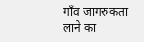गाँव जागरुकता लाने का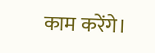काम करेंगे।